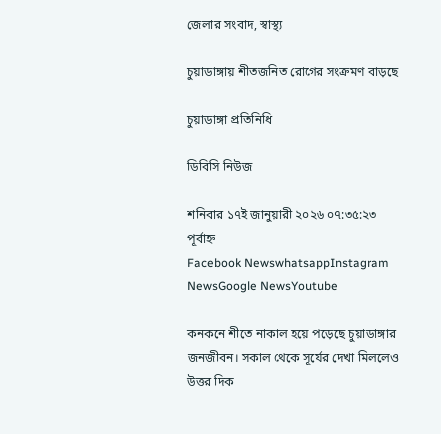জেলার সংবাদ, স্বাস্থ্য

চুয়াডাঙ্গায় শীতজনিত রোগের সংক্রমণ বাড়ছে

চুয়াডাঙ্গা প্রতিনিধি

ডিবিসি নিউজ

শনিবার ১৭ই জানুয়ারী ২০২৬ ০৭:৩৫:২৩ পূর্বাহ্ন
Facebook NewswhatsappInstagram NewsGoogle NewsYoutube

কনকনে শীতে নাকাল হয়ে পড়েছে চুয়াডাঙ্গার জনজীবন। সকাল থেকে সূর্যের দেখা মিললেও উত্তর দিক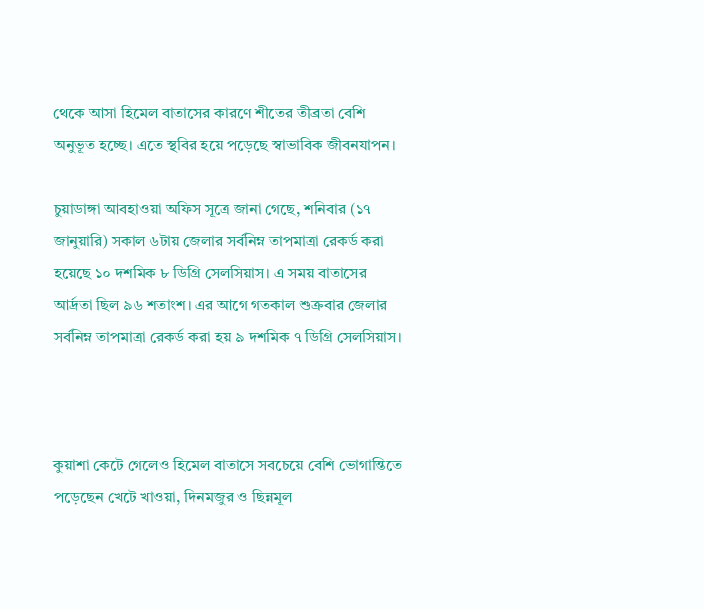থেকে আসা হিমেল বাতাসের কারণে শীতের তীব্রতা বেশি অনুভূত হচ্ছে। এতে স্থবির হয়ে পড়েছে স্বাভাবিক জীবনযাপন।

চুয়াডাঙ্গা আবহাওয়া অফিস সূত্রে জানা গেছে, শনিবার (১৭ জানুয়ারি) সকাল ৬টায় জেলার সর্বনিম্ন তাপমাত্রা রেকর্ড করা হয়েছে ১০ দশমিক ৮ ডিগ্রি সেলসিয়াস। এ সময় বাতাসের আর্দ্রতা ছিল ৯৬ শতাংশ। এর আগে গতকাল শুক্রবার জেলার সর্বনিম্ন তাপমাত্রা রেকর্ড করা হয় ৯ দশমিক ৭ ডিগ্রি সেলসিয়াস।



কুয়াশা কেটে গেলেও হিমেল বাতাসে সবচেয়ে বেশি ভোগান্তিতে পড়েছেন খেটে খাওয়া, দিনমজুর ও ছিন্নমূল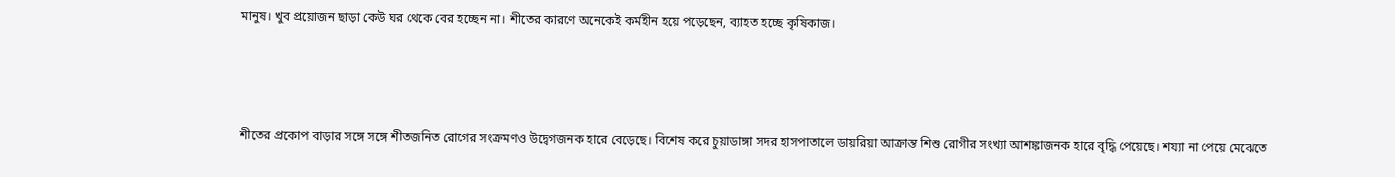মানুষ। খুব প্রয়োজন ছাড়া কেউ ঘর থেকে বের হচ্ছেন না। শীতের কারণে অনেকেই কর্মহীন হয়ে পড়েছেন, ব্যাহত হচ্ছে কৃষিকাজ।



শীতের প্রকোপ বাড়ার সঙ্গে সঙ্গে শীতজনিত রোগের সংক্রমণও উদ্বেগজনক হারে বেড়েছে। বিশেষ করে চুয়াডাঙ্গা সদর হাসপাতালে ডায়রিয়া আক্রান্ত শিশু রোগীর সংখ্যা আশঙ্কাজনক হারে বৃদ্ধি পেয়েছে। শয্যা না পেয়ে মেঝেতে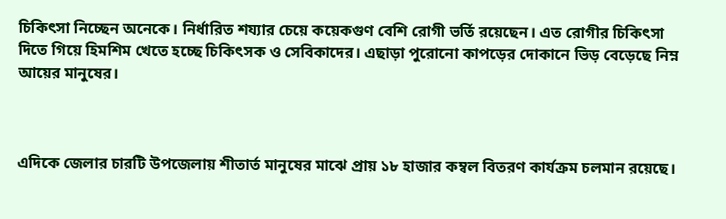চিকিৎসা নিচ্ছেন অনেকে। নির্ধারিত শয্যার চেয়ে কয়েকগুণ বেশি রোগী ভর্তি রয়েছেন। এত রোগীর চিকিৎসা দিতে গিয়ে হিমশিম খেতে হচ্ছে চিকিৎসক ও সেবিকাদের। এছাড়া পুরোনো কাপড়ের দোকানে ভিড় বেড়েছে নিম্ন আয়ের মানুষের।



এদিকে জেলার চারটি উপজেলায় শীতার্ত মানুষের মাঝে প্রায় ১৮ হাজার কম্বল বিতরণ কার্যক্রম চলমান রয়েছে।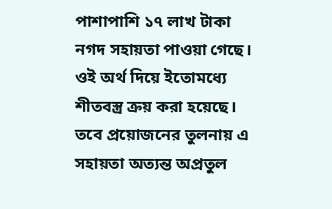পাশাপাশি ১৭ লাখ টাকা নগদ সহায়তা পাওয়া গেছে। ওই অর্থ দিয়ে ইতোমধ্যে শীতবস্ত্র ক্রয় করা হয়েছে। তবে প্রয়োজনের তুলনায় এ সহায়তা অত্যন্ত অপ্রতুল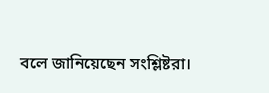বলে জানিয়েছেন সংশ্লিষ্টরা।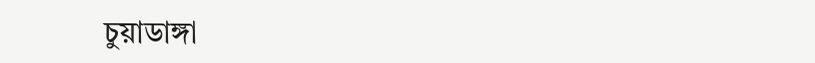চুয়াডাঙ্গা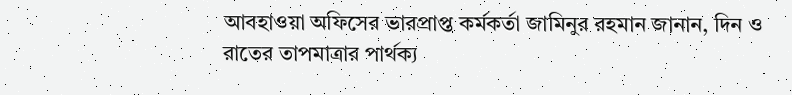আবহাওয়া অফিসের ভারপ্রাপ্ত কর্মকর্তা জামিনুর রহমান জানান, দিন ও রাতের তাপমাত্রার পার্থক্য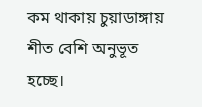কম থাকায় চুয়াডাঙ্গায় শীত বেশি অনুভূত হচ্ছে।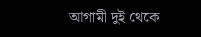আগামী দুই থেকে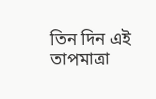তিন দিন এই তাপমাত্রা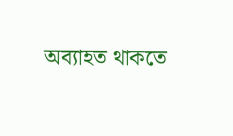অব্যাহত থাকতে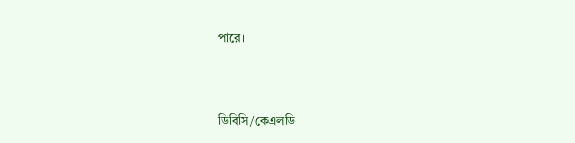পারে।



ডিবিসি/কেএলডি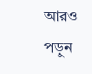আরও পড়ুন